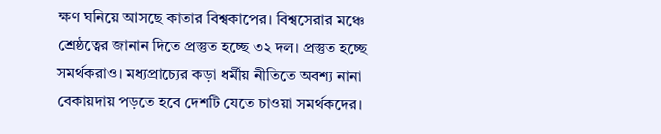ক্ষণ ঘনিয়ে আসছে কাতার বিশ্বকাপের। বিশ্বসেরার মঞ্চে শ্রেষ্ঠত্বের জানান দিতে প্রস্তুত হচ্ছে ৩২ দল। প্রস্তুত হচ্ছে সমর্থকরাও। মধ্যপ্রাচ্যের কড়া ধর্মীয় নীতিতে অবশ্য নানা বেকায়দায় পড়তে হবে দেশটি যেতে চাওয়া সমর্থকদের।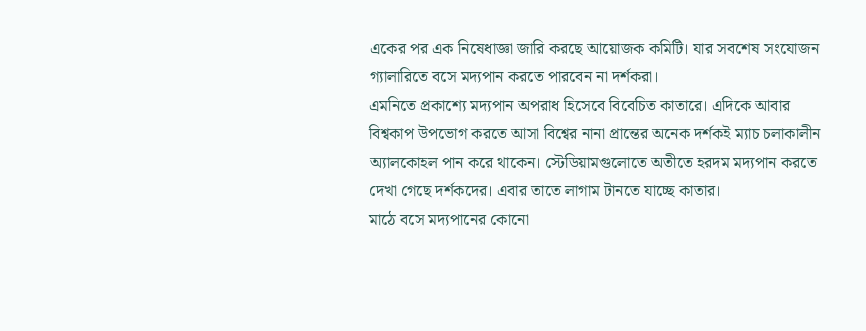একের পর এক নিষেধাজ্ঞা জারি করছে আয়োজক কমিটি। যার সবশেষ সংযোজন গ্যালারিতে বসে মদ্যপান করতে পারবেন না দর্শকরা।
এমনিতে প্রকাশ্যে মদ্যপান অপরাধ হিসেবে বিবেচিত কাতারে। এদিকে আবার বিশ্বকাপ উপভোগ করতে আসা বিশ্বের নানা প্রান্তের অনেক দর্শকই ম্যাচ চলাকালীন অ্যালকোহল পান করে থাকেন। স্টেডিয়ামগুলোতে অতীতে হরদম মদ্যপান করতে দেখা গেছে দর্শকদের। এবার তাতে লাগাম টানতে যাচ্ছে কাতার।
মাঠে বসে মদ্যপানের কোনো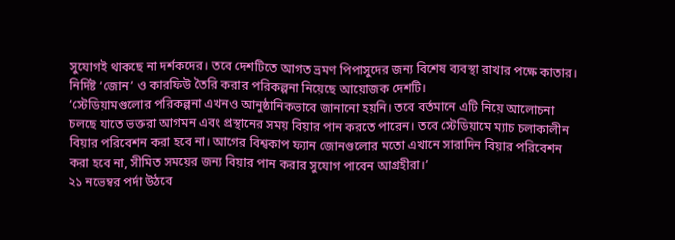সুযোগই থাকছে না দর্শকদের। তবে দেশটিতে আগত ভ্রমণ পিপাসুদের জন্য বিশেষ ব্যবস্থা রাখার পক্ষে কাতার। নির্দিষ্ট ‘জোন’ ও কারফিউ তৈরি করার পরিকল্পনা নিয়েছে আয়োজক দেশটি।
‘স্টেডিয়ামগুলোর পরিকল্পনা এখনও আনুষ্ঠানিকভাবে জানানো হয়নি। তবে বর্তমানে এটি নিয়ে আলোচনা চলছে যাতে ভক্তরা আগমন এবং প্রস্থানের সময় বিয়ার পান করতে পারেন। তবে স্টেডিয়ামে ম্যাচ চলাকালীন বিয়ার পরিবেশন করা হবে না। আগের বিশ্বকাপ ফ্যান জোনগুলোর মতো এখানে সারাদিন বিয়ার পরিবেশন করা হবে না, সীমিত সময়ের জন্য বিয়ার পান করার সুযোগ পাবেন আগ্রহীরা।’
২১ নভেম্বর পর্দা উঠবে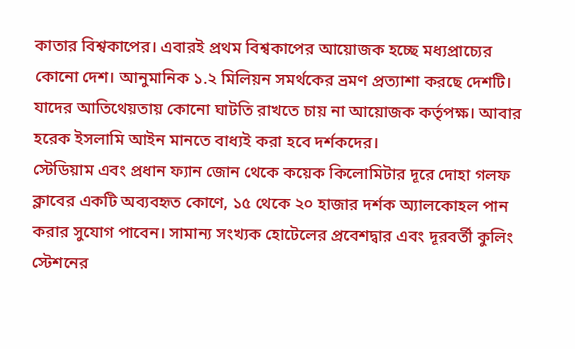কাতার বিশ্বকাপের। এবারই প্রথম বিশ্বকাপের আয়োজক হচ্ছে মধ্যপ্রাচ্যের কোনো দেশ। আনুমানিক ১.২ মিলিয়ন সমর্থকের ভ্রমণ প্রত্যাশা করছে দেশটি। যাদের আতিথেয়তায় কোনো ঘাটতি রাখতে চায় না আয়োজক কর্তৃপক্ষ। আবার হরেক ইসলামি আইন মানতে বাধ্যই করা হবে দর্শকদের।
স্টেডিয়াম এবং প্রধান ফ্যান জোন থেকে কয়েক কিলোমিটার দূরে দোহা গলফ ক্লাবের একটি অব্যবহৃত কোণে, ১৫ থেকে ২০ হাজার দর্শক অ্যালকোহল পান করার সুযোগ পাবেন। সামান্য সংখ্যক হোটেলের প্রবেশদ্বার এবং দূরবর্তী কুলিং স্টেশনের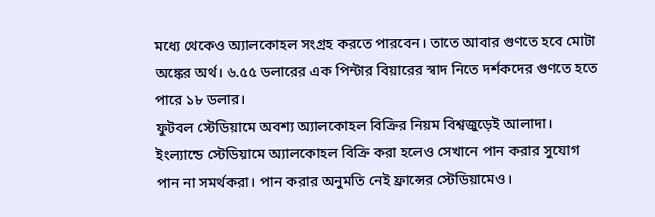মধ্যে থেকেও অ্যালকোহল সংগ্রহ করতে পারবেন। তাতে আবার গুণতে হবে মোটা অঙ্কের অর্থ। ৬.৫৫ ডলারের এক পিন্টার বিয়ারের স্বাদ নিতে দর্শকদের গুণতে হতে পারে ১৮ ডলার।
ফুটবল স্টেডিয়ামে অবশ্য অ্যালকোহল বিক্রির নিয়ম বিশ্বজুড়েই আলাদা। ইংল্যান্ডে স্টেডিয়ামে অ্যালকোহল বিক্রি করা হলেও সেখানে পান করার সুযোগ পান না সমর্থকরা। পান করার অনুমতি নেই ফ্রান্সের স্টেডিয়ামেও।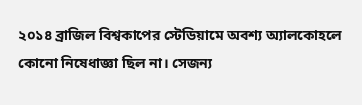২০১৪ ব্রাজিল বিশ্বকাপের স্টেডিয়ামে অবশ্য অ্যালকোহলে কোনো নিষেধাজ্ঞা ছিল না। সেজন্য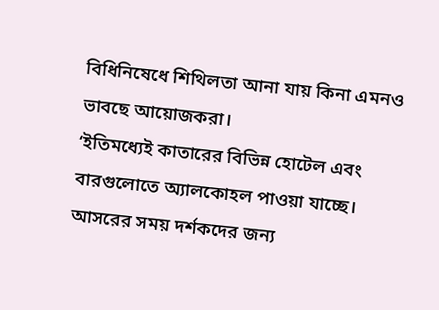বিধিনিষেধে শিথিলতা আনা যায় কিনা এমনও ভাবছে আয়োজকরা।
‘ইতিমধ্যেই কাতারের বিভিন্ন হোটেল এবং বারগুলোতে অ্যালকোহল পাওয়া যাচ্ছে। আসরের সময় দর্শকদের জন্য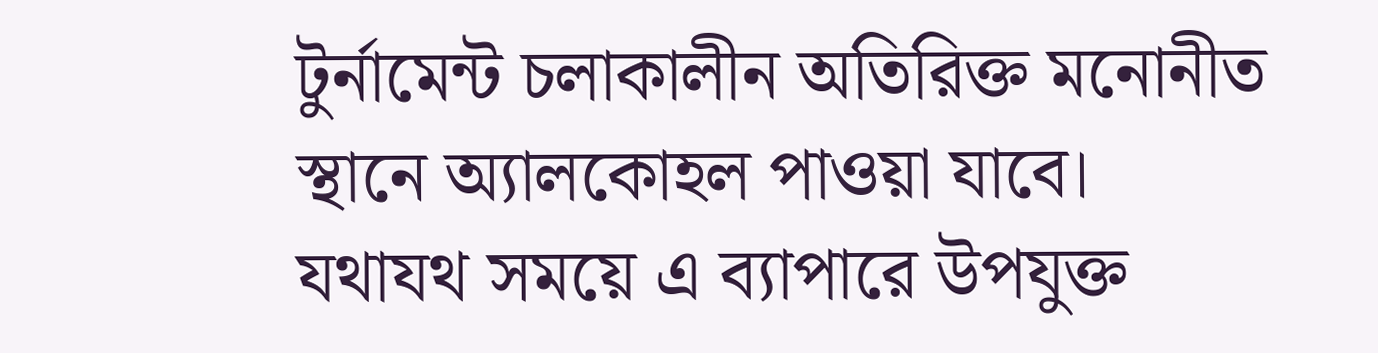টুর্নামেন্ট চলাকালীন অতিরিক্ত মনোনীত স্থানে অ্যালকোহল পাওয়া যাবে। যথাযথ সময়ে এ ব্যাপারে উপযুক্ত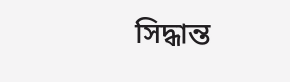সিদ্ধান্ত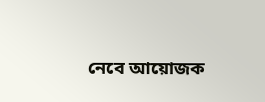নেবে আয়োজক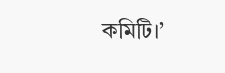কমিটি।’